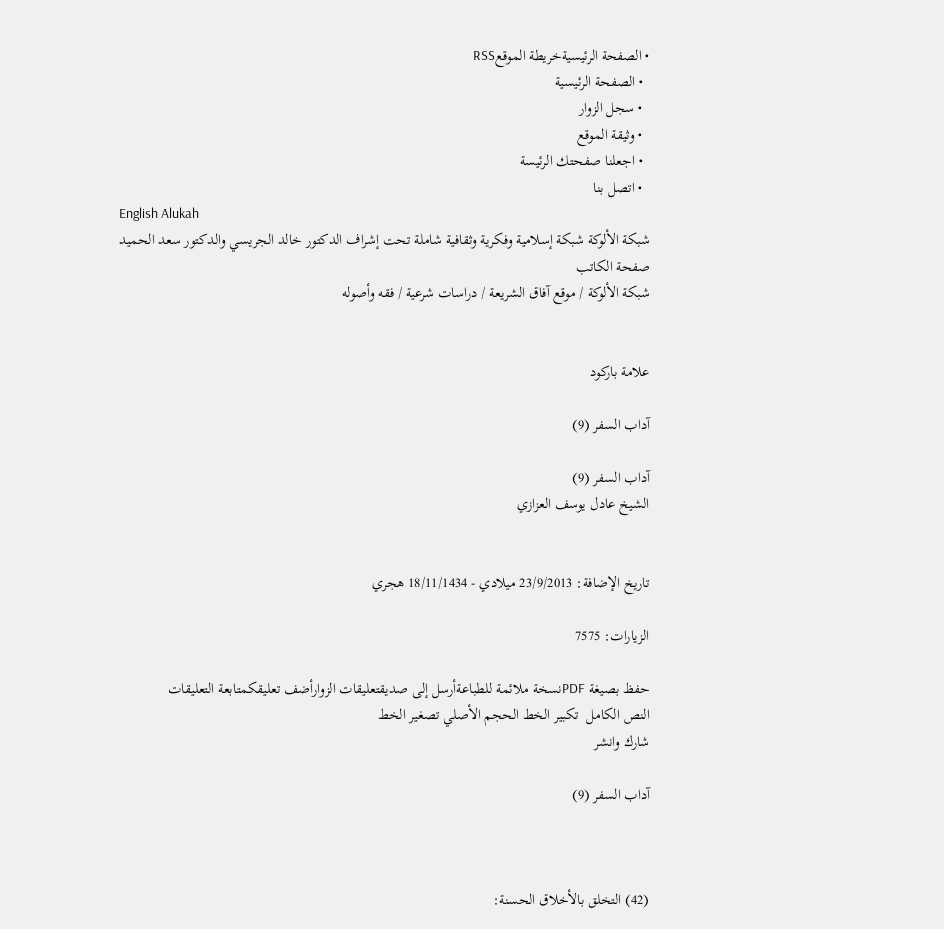• الصفحة الرئيسيةخريطة الموقعRSS
  • الصفحة الرئيسية
  • سجل الزوار
  • وثيقة الموقع
  • اجعلنا صفحتك الرئيسة
  • اتصل بنا
English Alukah
شبكة الألوكة شبكة إسلامية وفكرية وثقافية شاملة تحت إشراف الدكتور خالد الجريسي والدكتور سعد الحميد
صفحة الكاتب
شبكة الألوكة / موقع آفاق الشريعة / دراسات شرعية / فقه وأصوله


علامة باركود

آداب السفر (9)

آداب السفر (9)
الشيخ عادل يوسف العزازي


تاريخ الإضافة: 23/9/2013 ميلادي - 18/11/1434 هجري

الزيارات: 7575

حفظ بصيغة PDFنسخة ملائمة للطباعةأرسل إلى صديقتعليقات الزوارأضف تعليقكمتابعة التعليقات
النص الكامل  تكبير الخط الحجم الأصلي تصغير الخط
شارك وانشر

آداب السفر (9)



(42) التخلق بالأخلاق الحسنة: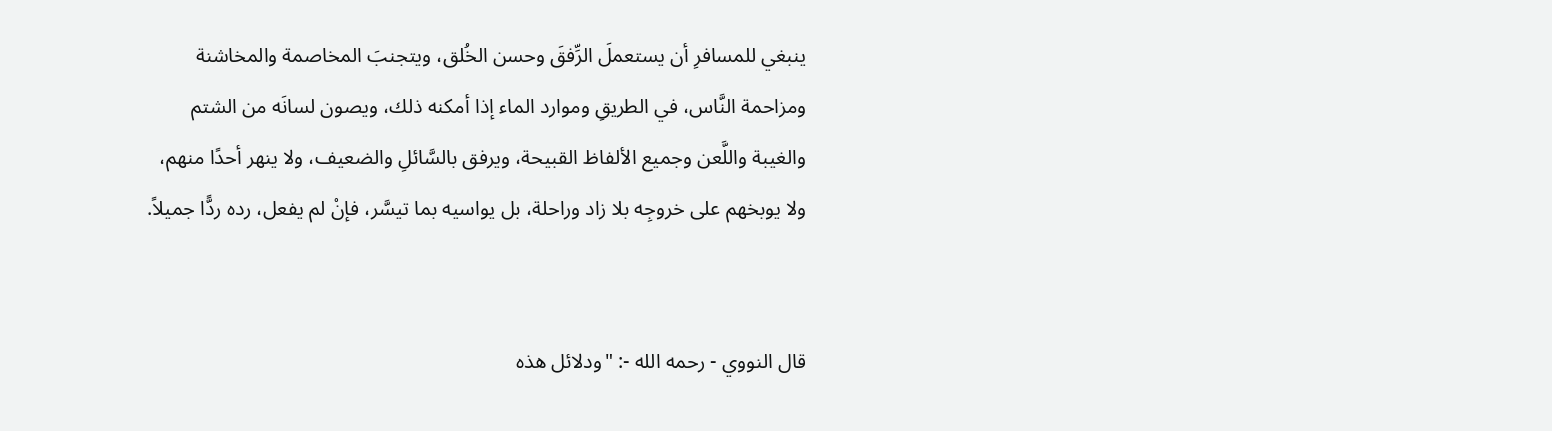ينبغي للمسافرِ أن يستعملَ الرِّفقَ وحسن الخُلق، ويتجنبَ المخاصمة والمخاشنة ومزاحمة النَّاس، في الطريقِ وموارد الماء إذا أمكنه ذلك، ويصون لسانَه من الشتم والغيبة واللَّعن وجميع الألفاظ القبيحة، ويرفق بالسَّائلِ والضعيف، ولا ينهر أحدًا منهم، ولا يوبخهم على خروجِه بلا زاد وراحلة، بل يواسيه بما تيسَّر، فإنْ لم يفعل، رده ردًّا جميلاً.


قال النووي - رحمه الله -: "ودلائل هذه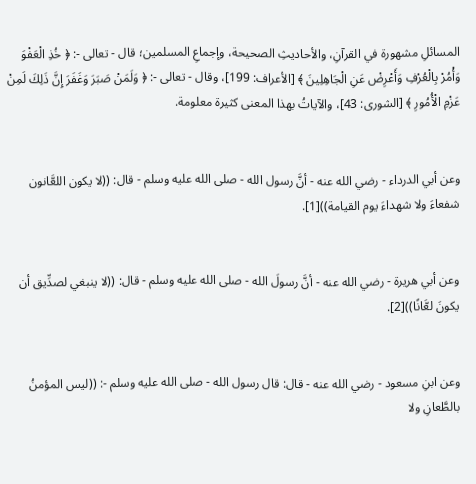المسائلِ مشهورة في القرآنِ، والأحاديثِ الصحيحة، وإجماعِ المسلمين؛ قال - تعالى -: ﴿ خُذِ الْعَفْوَ وَأْمُرْ بِالْعُرْفِ وَأَعْرِضْ عَنِ الْجَاهِلِينَ ﴾ [الأعراف: 199]، وقال - تعالى -: ﴿ وَلَمَنْ صَبَرَ وَغَفَرَ إِنَّ ذَلِكَ لَمِنْ عَزْمِ الْأُمُورِ ﴾ [الشورى: 43]، والآياتُ بهذا المعنى كثيرة معلومة.


وعن أبي الدرداء - رضي الله عنه - أنَّ رسول الله - صلى الله عليه وسلم - قال: ((لا يكون اللعَّانون شفعاءَ ولا شهداءَ يوم القيامة))[1].


وعن أبي هريرة - رضي الله عنه - أنَّ رسولَ الله - صلى الله عليه وسلم - قال: ((لا ينبغي لصدِّيق أن يكونَ لعَّانًا))[2].


وعن ابنِ مسعود - رضي الله عنه - قال: قال رسول الله - صلى الله عليه وسلم -: ((ليس المؤمنُ بالطَّعانِ ولا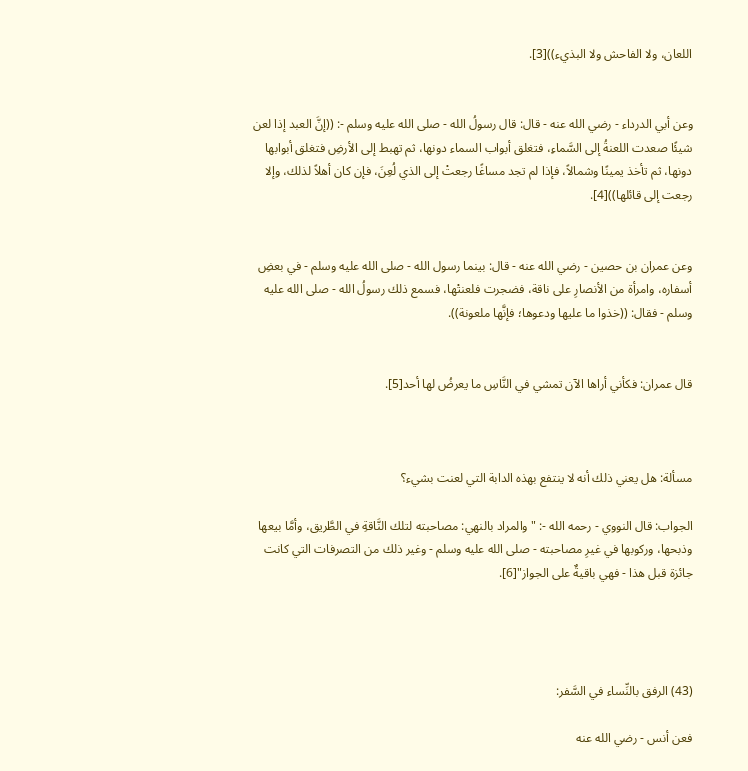اللعان، ولا الفاحش ولا البذيء))[3].


وعن أبي الدرداء - رضي الله عنه - قال: قال رسولُ الله - صلى الله عليه وسلم -: ((إنَّ العبد إذا لعن شيئًا صعدت اللعنةُ إلى السَّماءِ، فتغلق أبواب السماء دونها، ثم تهبط إلى الأرضِ فتغلق أبوابها دونها، ثم تأخذ يمينًا وشمالاً، فإذا لم تجد مساغًا رجعتْ إلى الذي لُعِنَ، فإن كان أهلاً لذلك، وإلا رجعت إلى قائلها))[4].


وعن عمران بن حصين - رضي الله عنه - قال: بينما رسول الله - صلى الله عليه وسلم - في بعضِ أسفاره، وامرأة من الأنصارِ على ناقة، فضجرت فلعنتْها، فسمع ذلك رسولُ الله - صلى الله عليه وسلم - فقال: ((خذوا ما عليها ودعوها؛ فإنَّها ملعونة)).


قال عمران: فكأني أراها الآن تمشي في النَّاسِ ما يعرضُ لها أحد[5].



مسألة: هل يعني ذلك أنه لا ينتفع بهذه الدابة التي لعنت بشيء؟

الجواب: قال النووي - رحمه الله -: "والمراد بالنهي: مصاحبته لتلك النَّاقةِ في الطَّريق، وأمَّا بيعها وذبحها، وركوبها في غيرِ مصاحبته - صلى الله عليه وسلم - وغير ذلك من التصرفات التي كانت جائزة قبل هذا - فهي باقيةٌ على الجواز"[6].




(43) الرفق بالنِّساء في السَّفر:

فعن أنس - رضي الله عنه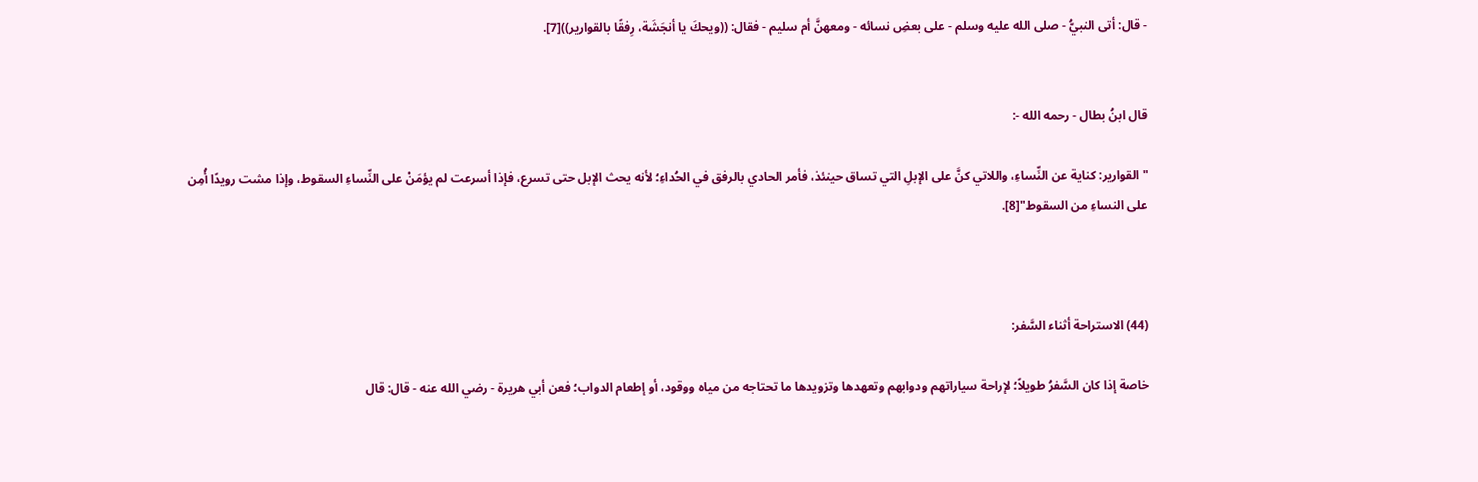- قال: أتى النبيُّ - صلى الله عليه وسلم - على بعضِ نسائه - ومعهنَّ أم سليم - فقال: ((ويحكَ يا أنجَشَة، رِفقًا بالقوارير))[7].


قال ابنُ بطال - رحمه الله -:

"القوارير: كناية عن النِّساءِ، واللاتي كنَّ على الإبلِ التي تساق حينئذ، فأمر الحادي بالرفق في الحُداءِ؛ لأنه يحث الإبل حتى تسرع، فإذا أسرعت لم يؤمَنْ على النِّساءِ السقوط، وإذا مشت رويدًا أُمِن على النساءِ من السقوط"[8].



(44) الاستراحة أثناء السَّفر:

خاصة إذا كان السَّفرُ طويلاً؛ لإراحة سياراتهم ودوابهم وتعهدها وتزويدها ما تحتاجه من مياه ووقود، أو إطعام الدواب؛ فعن أبي هريرة - رضي الله عنه - قال: قال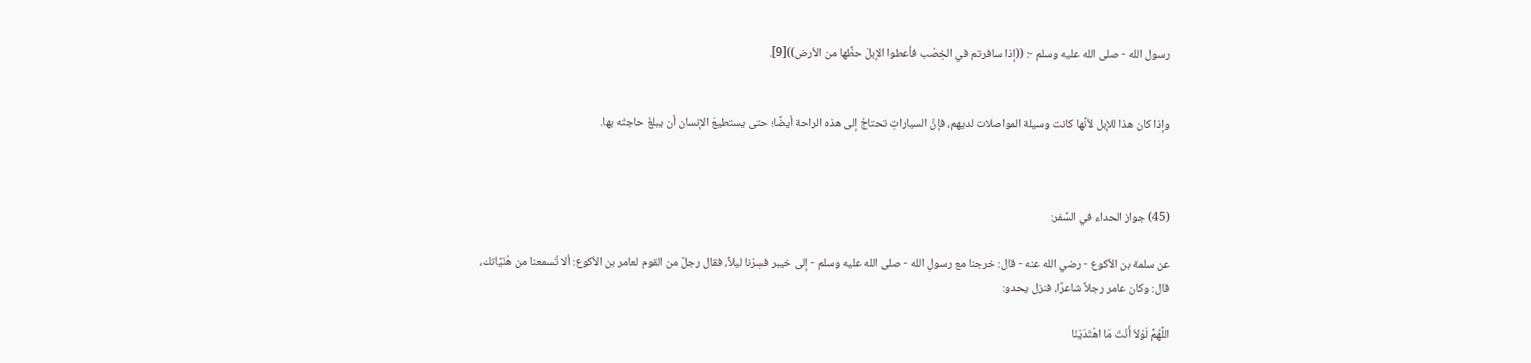رسول الله - صلى الله عليه وسلم -: ((إذا سافرتم في الخِصْب فأعطوا الإبلَ حظَّها من الأرض))[9].


وإذا كان هذا للإبل لأنَّها كانت وسيلة المواصلات لديهم، فإنَّ السياراتِ تحتاجُ إلى هذه الراحة أيضًا؛ حتى يستطيعَ الإنسان أن يبلغَ حاجتَه بها.



(45) جواز الحداء في السَّفر:

عن سلمة بن الأكوع - رضي الله عنه - قال: خرجنا مع رسولِ الله - صلى الله عليه وسلم - إلى خيبر فسِرْنا ليلاً، فقال رجلٌ من القوم لعامر بن الأكوع: ألا تُسمعنا من هُنَيَّاتك، قال: وكان عامر رجلاً شاعرًا، فنزل يحدو:

اللَّهُمَّ لَوْلاَ أَنْتَ مَا اهْتَدَيْنَا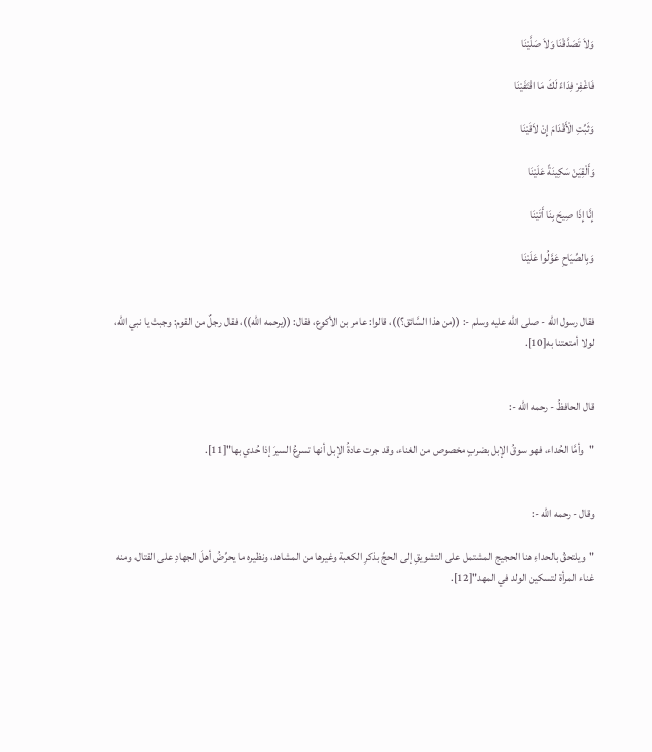وَلاَ تَصَدَّقْنَا وَلاَ صَلَّيْنَا

فَاغْفِرْ فِدَاءً لَكَ مَا اقْتَفَيْنَا

وَثَبِّتِ الْأَقْدَامَ إِنْ لاَقَيْنَا

وَأَلْقِيَنْ سَكِينَةً عَلَيْنَا

إِنَّا إِذَا صِيحَ بِنَا أَتَيْنَا

وَبِالصِّيَاحِ عَوَّلُوا عَلَيْنَا


فقال رسول الله - صلى الله عليه وسلم -: ((من هذا السَّائق؟))، قالوا: عامر بن الأكوع، فقال: ((يرحمه الله))، فقال رجلٌ من القوم: وجبتْ يا نبي الله، لولا أمتعتنا به[10].


قال الحافظُ - رحمه الله -:

"وأمَّا الحُداء، فهو سوقُ الإبل بضربٍ مخصوص من الغناء، وقد جرت عادةُ الإبل أنها تسرعُ السيرَ إذا حُدي بها"[11].


وقال - رحمه الله -:

"ويلتحقُ بالحداءِ هنا الحجيج المشتمل على التشويقِ إلى الحجِّ بذكرِ الكعبة وغيرها من المشاهد، ونظيره ما يحرِّضُ أهلَ الجهادِ على القتال، ومنه غناء المرأة لتسكين الولد في المهد"[12].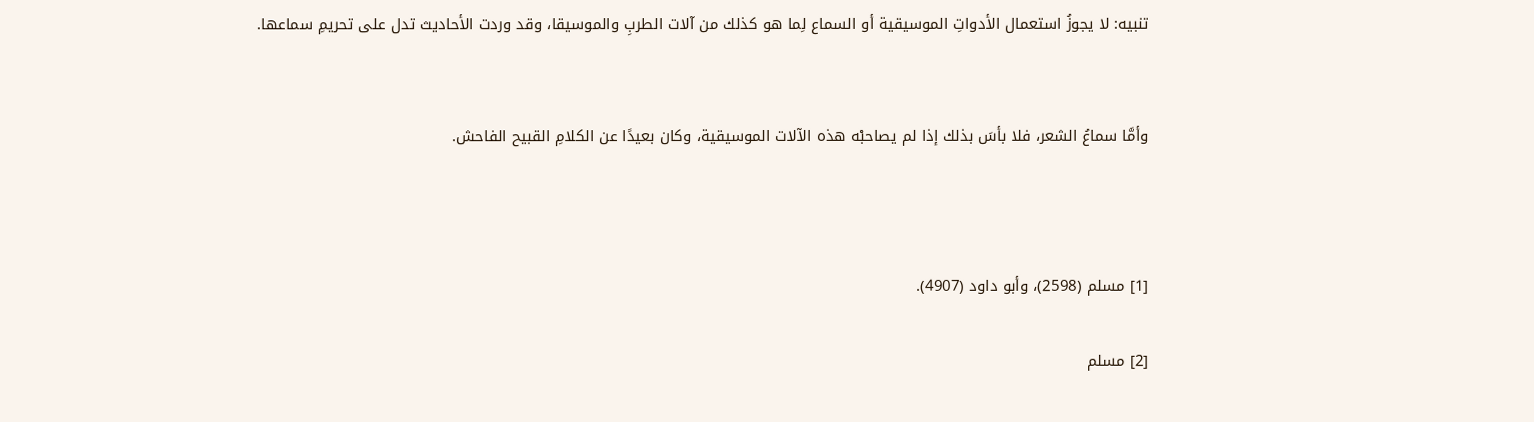تنبيه: لا يجوزُ استعمال الأدواتِ الموسيقية أو السماع لِما هو كذلك من آلات الطربِ والموسيقا، وقد وردت الأحاديث تدل على تحريمِ سماعها.


وأمَّا سماعُ الشعر، فلا بأسَ بذلك إذا لم يصاحبْه هذه الآلات الموسيقية، وكان بعيدًا عن الكلامِ القبيح الفاحش.



[1] مسلم (2598)، وأبو داود (4907).

[2] مسلم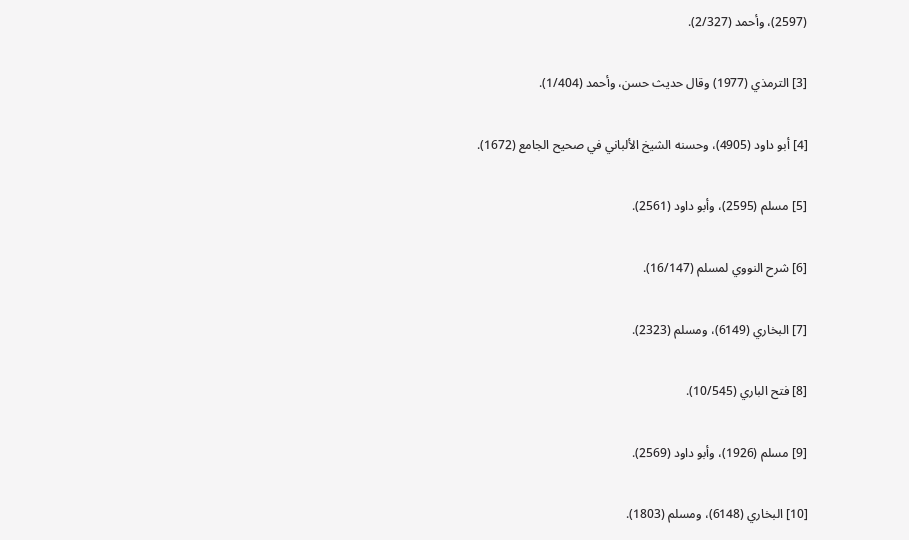(2597)، وأحمد (2/327).

[3] الترمذي (1977) وقال حديث حسن، وأحمد (1/404).

[4] أبو داود (4905)، وحسنه الشيخ الألباني في صحيح الجامع (1672).

[5] مسلم (2595)، وأبو داود (2561).

[6] شرح النووي لمسلم (16/147).

[7] البخاري (6149)، ومسلم (2323).

[8] فتح الباري (10/545).

[9] مسلم (1926)، وأبو داود (2569).

[10] البخاري (6148)، ومسلم (1803).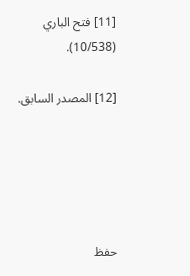[11] فتح الباري (10/538).

[12] المصدر السابق.





حفظ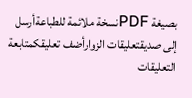بصيغة PDFنسخة ملائمة للطباعةأرسل إلى صديقتعليقات الزوارأضف تعليقكمتابعة التعليقات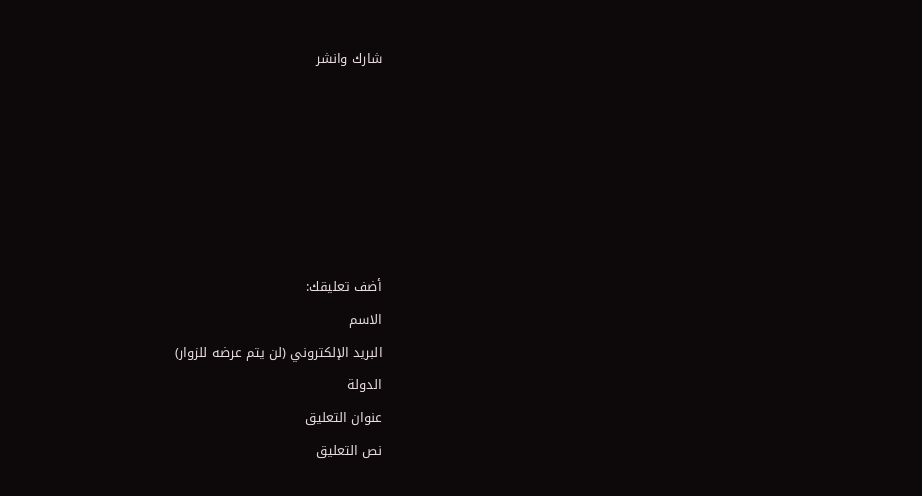شارك وانشر






أضف تعليقك:
الاسم
البريد الإلكتروني (لن يتم عرضه للزوار)
الدولة
عنوان التعليق
نص التعليق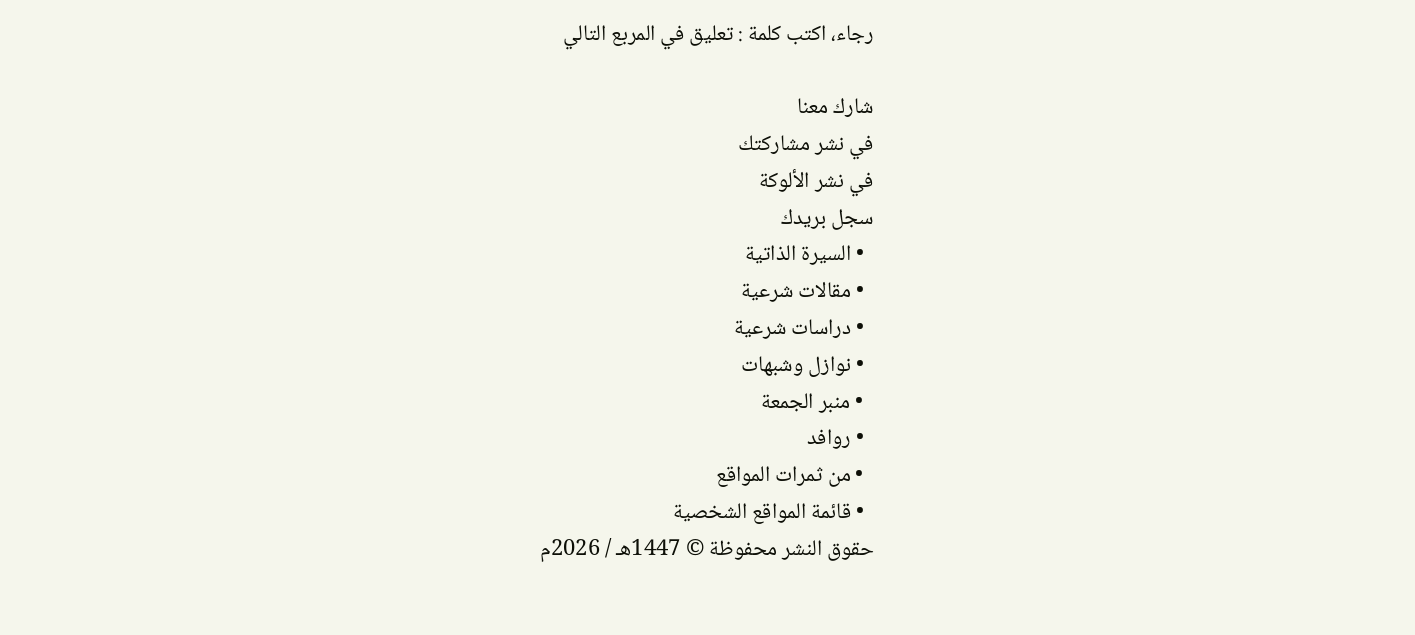رجاء، اكتب كلمة : تعليق في المربع التالي

شارك معنا
في نشر مشاركتك
في نشر الألوكة
سجل بريدك
  • السيرة الذاتية
  • مقالات شرعية
  • دراسات شرعية
  • نوازل وشبهات
  • منبر الجمعة
  • روافد
  • من ثمرات المواقع
  • قائمة المواقع الشخصية
حقوق النشر محفوظة © 1447هـ / 2026م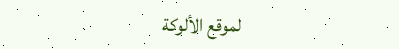لموقع الألوكة